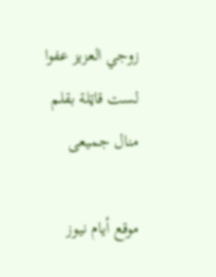زوجي العزيز عفوا لست قاټلة بقلم منال جميعى

موقع أيام نيوز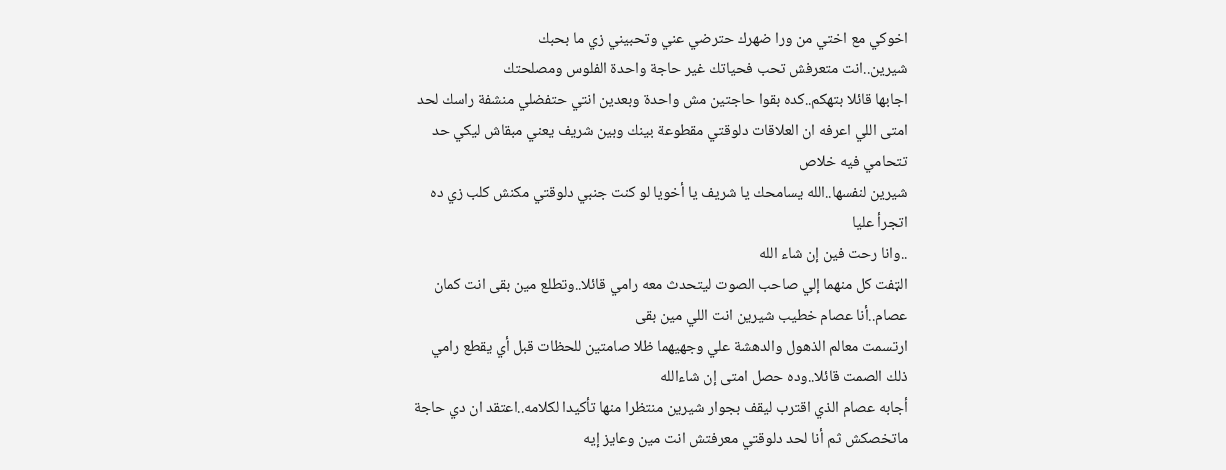اخوكي مع اختي من ورا ضهرك حترضي عني وتحبيني زي ما بحبك
شيرين..انت متعرفش تحب فحياتك غير حاجة واحدة الفلوس ومصلحتك
اجابها قائلا بتهكم..كده بقوا حاجتين مش واحدة وبعدين انتي حتفضلي منشفة راسك لحد امتى اللي اعرفه ان العلاقات دلوقتي مقطوعة بينك وبين شريف يعني مبقاش ليكي حد تتحامي فيه خلاص
شيرين لنفسها..الله يسامحك يا شريف يا أخويا لو كنت جنبي دلوقتي مكنش كلب زي ده اتجرأ عليا
..وانا رحت فين إن شاء الله
الټفت كل منهما إلي صاحب الصوت ليتحدث معه رامي قائلا..وتطلع مين بقى انت كمان
عصام..أنا عصام خطيب شيرين انت اللي مين بقى
ارتسمت معالم الذهول والدهشة علي وجهيهما ظلا صامتين للحظات قبل أي يقطع رامي ذلك الصمت قائلا..وده حصل امتى إن شاءالله
أجابه عصام الذي اقترب ليقف بجوار شيرين منتظرا منها تأكيدا لكلامه..اعتقد ان دي حاجة ماتخصكش ثم أنا لحد دلوقتي معرفتش انت مين وعايز إيه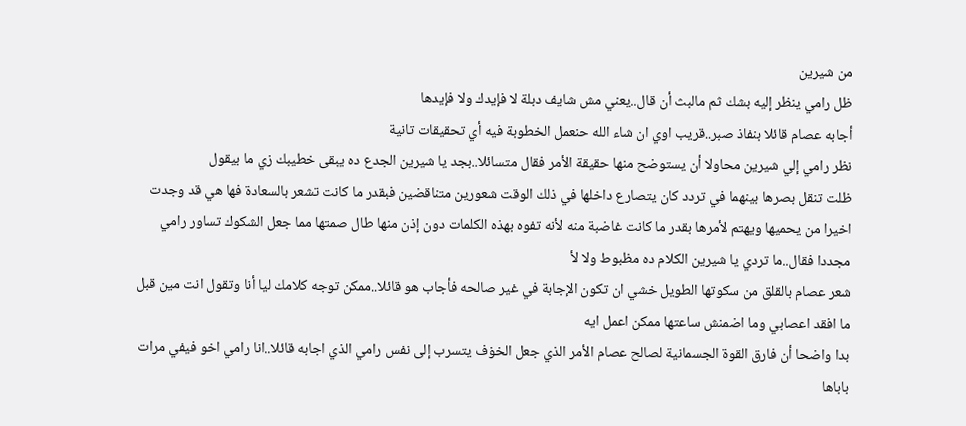من شيرين
ظل رامي ينظر إليه بشك ثم مالبث أن قال..يعني مش شايف دبلة لا فإيدك ولا فإيدها
أجابه عصام قائلا بنفاذ صبر..قريب اوي ان شاء الله حنعمل الخطوبة فيه أي تحقيقات تانية
نظر رامي إلي شيرين محاولا أن يستوضح منها حقيقة الأمر فقال متسائلا..بجد يا شيرين الجدع ده يبقى خطيبك زي ما بيقول
ظلت تنقل بصرها بينهما في تردد كان يتصارع داخلها في ذلك الوقت شعورين متناقضين فبقدر ما كانت تشعر بالسعادة فها هي قد وجدت اخيرا من يحميها ويهتم لأمرها بقدر ما كانت غاضبة منه لأنه تفوه بهذه الكلمات دون إذن منها طال صمتها مما جعل الشكوك تساور رامي مجددا فقال..ما تردي يا شيرين الكلام ده مظبوط ولا لأ
شعر عصام بالقلق من سكوتها الطويل خشي ان تكون الإجابة في غير صالحه فأجاب هو قائلا..ممكن توجه كلامك ليا أنا وتقول انت مين قبل ما افقد اعصابي وما اضمنش ساعتها ممكن اعمل ايه
بدا واضحا أن فارق القوة الجسمانية لصالح عصام الأمر الذي جعل الخۏف يتسرب إلى نفس رامي الذي اجابه قائلا..انا رامي اخو فيفي مرات باباها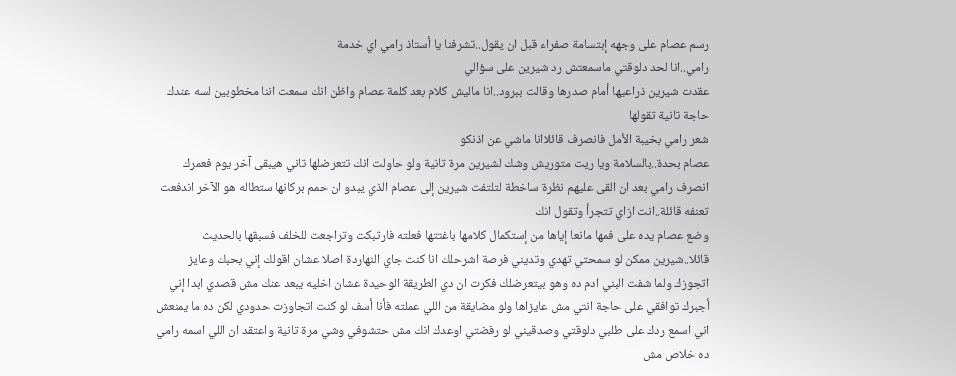رسم عصام على وجهه إبتسامة صفراء قبل ان يقول..تشرفنا يا أستاذ رامي اي خدمة
رامي..انا لحد دلوقتي ماسمعتش رد شيرين على سؤالي
عقدت شيرين ذراعيها أمام صدرها وقالت ببرود..انا ماليش كلام بعد كلمة عصام واظن انك سمعت اننا مخطوبين لسه عندك حاجة تانية تقولها
شعر رامي بخيبة الأمل فانصرف قائلاانا ماشي عن اذنكو
عصام بحدة..بالسلامة ويا ريت متوريش وشك لشيرين مرة تانية ولو حاولت انك تتعرضلها تاني هيبقى آخر يوم فعمرك
انصرف رامي بعد ان القى عليهم نظرة ساخطة لتلتفت شيرين إلى عصام الذي يبدو ان حمم بركانها ستطاله هو الآخر اندفعت تعنفه قائلة..انت ازاي تتجرأ وتقول انك
وضع عصام يده على فمها مانعا إياها من إستكمال كلامها باغتتها فعلته فارتبكت وتراجعت للخلف فسبقها بالحديث قائلا..شيرين ممكن لو سمحتي تهدي وتديني فرصة اشرحلك انا كنت جاي النهاردة اصلا عشان اقولك إني بحبك وعايز اتجوزك ولما شفت البني ادم ده وهو بيتعرضلك فكرت ان دي الطريقة الوحيدة عشان اخليه يبعد عنك مش قصدي ابدا إني أجبرك توافقي على حاجة انتي مش عايزاها ولو مضايقة من اللي عملته فأنا أسف لو كنت اتجاوزت حدودي لكن ده ما يمنعش اني اسمع ردك على طلبي دلوقتي وصدقيني لو رفضتي اوعدك انك مش حتشوفي وشي مرة تانية واعتقد ان اللي اسمه رامي ده خلاص مش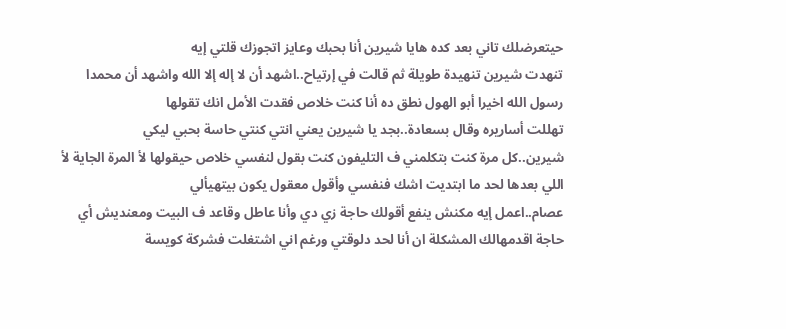حيتعرضلك تاني بعد كده هايا شيرين أنا بحبك وعايز اتجوزك قلتي إيه
تنهدت شيرين تنهيدة طويلة ثم قالت في إرتياح..اشهد أن لا إله إلا الله واشهد أن محمدا رسول الله اخيرا أبو الهول نطق ده أنا كنت خلاص فقدت الأمل انك تقولها
تهللت أساريره وقال بسعادة..بجد يا شيرين يعني انتي كنتي حاسة بحبي ليكي
شيرين..كل مرة كنت بتكلمني ف التليفون كنت بقول لنفسي خلاص حيقولها لأ المرة الجاية لأ اللي بعدها لحد ما ابتديت اشك فنفسي وأقول معقول يكون بيتهيألي
عصام..اعمل إيه مكنش ينفع أقولك حاجة زي دي وأنا عاطل وقاعد ف البيت ومعنديش أي حاجة اقدمهالك المشكلة ان أنا لحد دلوقتي ورغم اني اشتغلت فشركة كويسة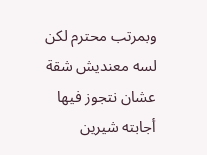وبمرتب محترم لكن لسه معنديش شقة عشان نتجوز فيها
أجابته شيرين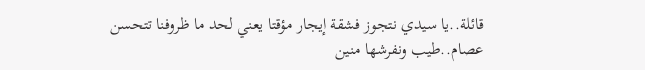قائلة..يا سيدي نتجوز فشقة إيجار مؤقتا يعني لحد ما ظروفنا تتحسن
عصام..طيب ونفرشها منين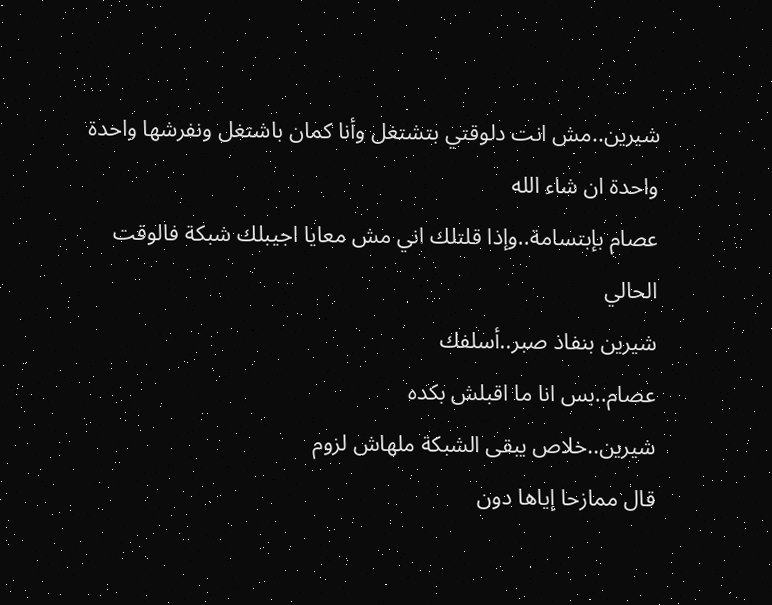شيرين..مش انت دلوقتي بتشتغل وأنا كمان باشتغل ونفرشها واحدة واحدة ان شاء الله
عصام بإبتسامة..وإذا قلتلك اني مش معايا اجيبلك شبكة فالوقت الحالي
شيرين بنفاذ صبر..أسلفك
عصام..بس انا ما اقبلش بكده
شيرين..خلاص يبقى الشبكة ملهاش لزوم
قال ممازحا إياها دون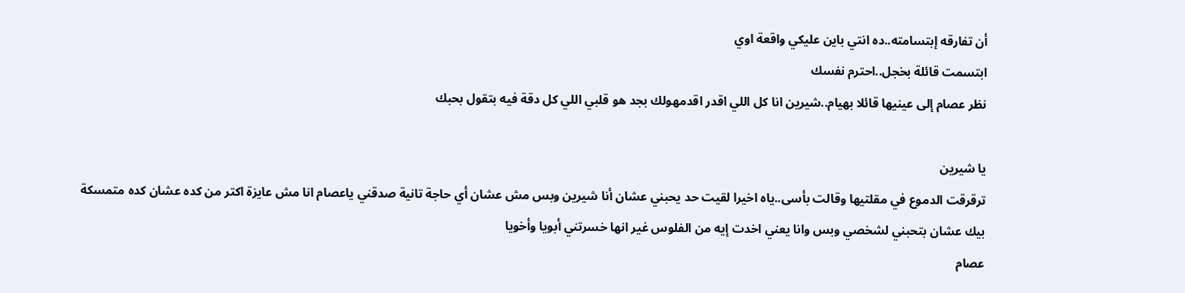أن تفارقه إبتسامته..ده انتي باين عليكي واقعة اوي
ابتسمت قائلة بخجل..احترم نفسك
نظر عصام إلى عينيها قائلا بهيام..شيرين انا كل اللي اقدر اقدمهولك بجد هو قلبي اللي كل دقة فيه بتقول بحبك

يا شيرين
ترقرقت الدموع في مقلتيها وقالت بأسى..ياه اخيرا لقيت حد يحبني عشان أنا شيرين وبس مش عشان أي حاجة تانية صدقني ياعصام انا مش عايزة اكتر من كده عشان كده متمسكة بيك عشان بتحبني لشخصي وبس وانا يعني اخدت إيه من الفلوس غير انها خسرتني أبويا وأخويا
عصام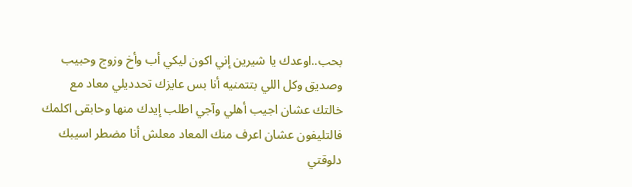بحب..اوعدك يا شيرين إني اكون ليكي أب وأخ وزوج وحبيب وصديق وكل اللي بتتمنيه أنا بس عايزك تحدديلي معاد مع خالتك عشان اجيب أهلي وآجي اطلب إيدك منها وحابقى اكلمك فالتليفون عشان اعرف منك المعاد معلش أنا مضطر اسيبك دلوقتي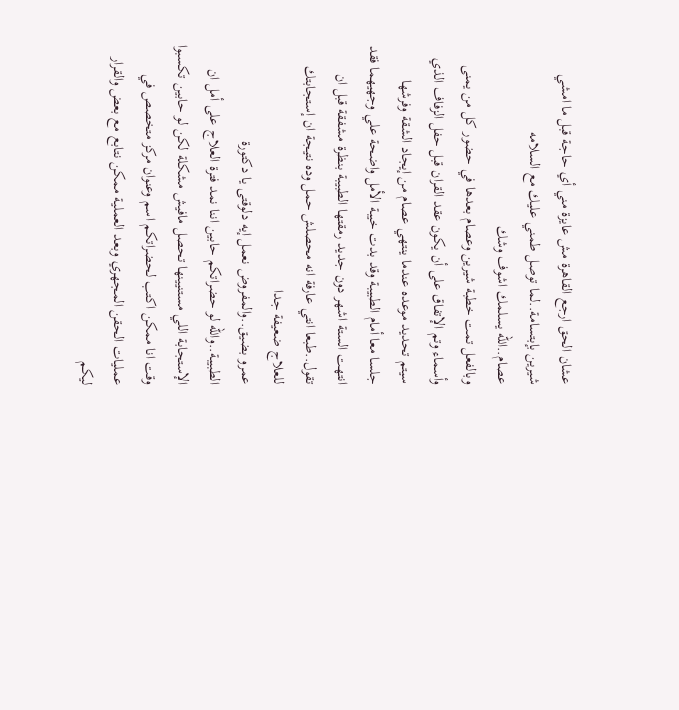عشان الحق ارجع القاهرة مش عايزة مني أي حاجة قبل ما امشي
شيرين بإبتسامة..لما توصل طمني عليك مع السلامه
عصام..الله يسلمك اشوف وشك
وبالفعل تمت خطبة شيرين وعصام بعدها في حضور كل من يمنى وأسماء وتم الإتفاق على أن يكون عقد القران قبل حفل الزفاف الذي سيتم تحديد موعده عندما ينتهي عصام من إيجاد الشقة وفرشها
جلسا معا أمام الطبيبة وقد بدت خيبة الأمل واضحة علي وجهيهما فقد انتهت الستة اشهر دون جديد رمقتها الطبيبة بنظرة مشفقة قبل ان تقول..طبعا انتي عارفة انه محصلش حمل وده نتيجة ان إستجابتك للعلاج ضعيفة جدا
عمرو بضيق..والمفروض نعمل إيه دلوقتى يا دكتورة
الطبيبة..والله لو حضراتكم حابين اننا نمد فترة العلاج على أمل ان الإستجابة اللي مستنيينها تحصل مافيش مشكلة لكن لو حابين تكسبوا وقت انا ممكن اكتب لحضراتكم اسم وعنوان مركز متخصص في عمليات الحقن المجهري وبعد العملية ممكن نتابع مع بعض والقرار ليكم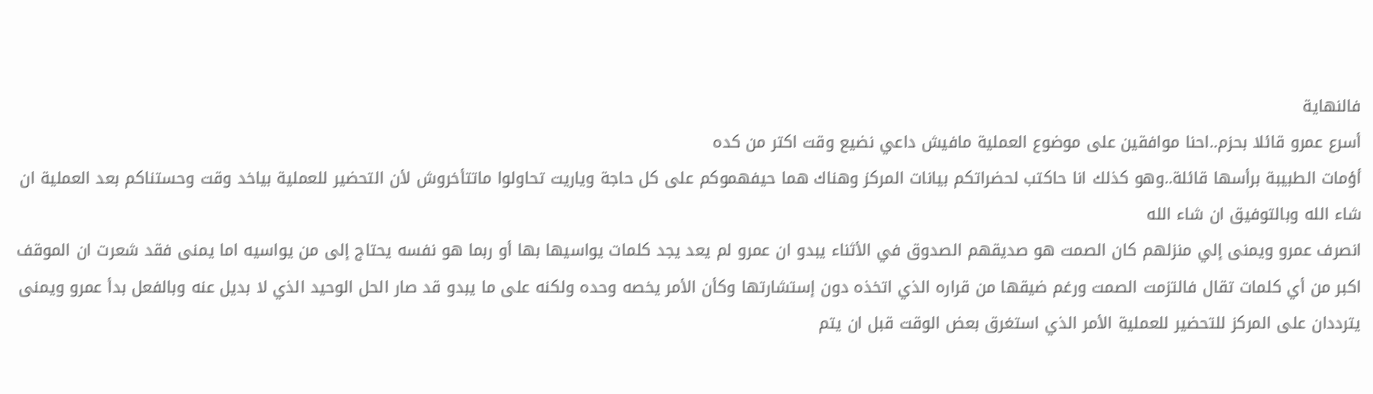فالنهاية
أسرع عمرو قائلا بحزم..احنا موافقين على موضوع العملية مافيش داعي نضيع وقت اكتر من كده
أؤمات الطبيبة برأسها قائلة..وهو كذلك انا حاكتب لحضراتكم بيانات المركز وهناك هما حيفهموكم على كل حاجة وياريت تحاولوا ماتتأخروش لأن التحضير للعملية بياخد وقت وحستناكم بعد العملية ان شاء الله وبالتوفيق ان شاء الله
انصرف عمرو ويمنى إلي منزلهم كان الصمت هو صديقهم الصدوق في الأثناء يبدو ان عمرو لم يعد يجد كلمات يواسيها بها أو ربما هو نفسه يحتاج إلى من يواسيه اما يمنى فقد شعرت ان الموقف اكبر من أي كلمات تقال فالتزمت الصمت ورغم ضيقها من قراره الذي اتخذه دون إستشارتها وكأن الأمر يخصه وحده ولكنه على ما يبدو قد صار الحل الوحيد الذي لا بديل عنه وبالفعل بدأ عمرو ويمنى يترددان على المركز للتحضير للعملية الأمر الذي استغرق بعض الوقت قبل ان يتم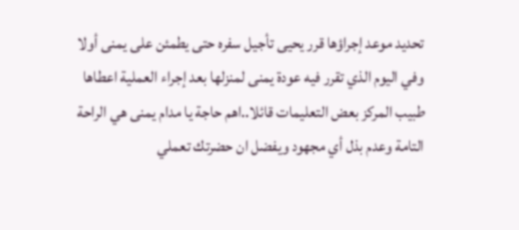تحديد موعد إجراؤها قرر يحيى تأجيل سفره حتى يطمئن على يمنى أولا وفي اليوم الذي تقرر فيه عودة يمنى لمنزلها بعد إجراء العملية اعطاها طبيب المركز بعض التعليمات قائلا..اهم حاجة يا مدام يمنى هي الراحة التامة وعدم بذل أي مجهود ويفضل ان حضرتك تعملي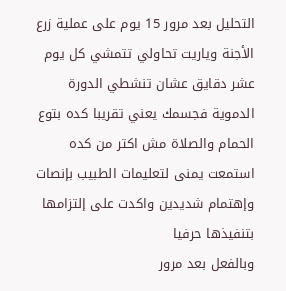التحليل بعد مرور 15 يوم على عملية زرع الأجنة وياريت تحاولي تتمشي كل يوم عشر دقايق عشان تنشطي الدورة الدموية فجسمك يعني تقريبا كده بتوع الحمام والصلاة مش اكتر من كده
استمعت يمنى لتعليمات الطبيب بإنصات وإهتمام شديدين واكدت على إلتزامها بتنفيذها حرفيا
وبالفعل بعد مرور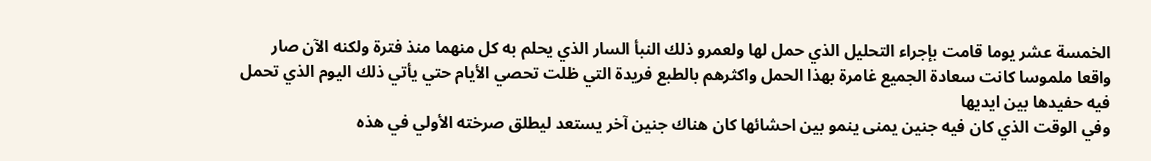الخمسة عشر يوما قامت بإجراء التحليل الذي حمل لها ولعمرو ذلك النبأ السار الذي يحلم به كل منهما منذ فترة ولكنه الآن صار واقعا ملموسا كانت سعادة الجميع غامرة بهذا الحمل واكثرهم بالطبع فريدة التي ظلت تحصي الأيام حتي يأتي ذلك اليوم الذي تحمل فيه حفيدها بين ايديها
وفي الوقت الذي كان فيه جنين يمنى ينمو بين احشائها كان هناك جنين آخر يستعد ليطلق صرخته الأولي في هذه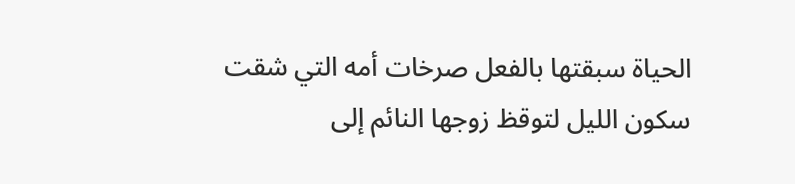الحياة سبقتها بالفعل صرخات أمه التي شقت سكون الليل لتوقظ زوجها النائم إلى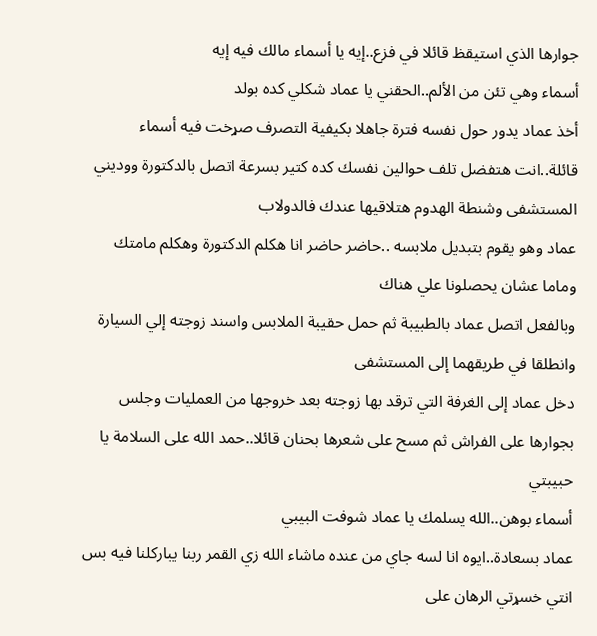جوارها الذي استيقظ قائلا في فزع..إيه يا أسماء مالك فيه إيه
أسماء وهي تئن من الألم..الحقني يا عماد شكلي كده بولد
أخذ عماد يدور حول نفسه فترة جاهلا بكيفية التصرف صړخت فيه أسماء قائلة..انت هتفضل تلف حوالين نفسك كده كتير بسرعة اتصل بالدكتورة ووديني المستشفى وشنطة الهدوم هتلاقيها عندك فالدولاب
عماد وهو يقوم بتبديل ملابسه ..حاضر حاضر انا هكلم الدكتورة وهكلم مامتك وماما عشان يحصلونا علي هناك
وبالفعل اتصل عماد بالطبيبة ثم حمل حقيبة الملابس واسند زوجته إلي السيارة وانطلقا في طريقهما إلى المستشفى
دخل عماد إلى الغرفة التي ترقد بها زوجته بعد خروجها من العمليات وجلس بجوارها على الفراش ثم مسح على شعرها بحنان قائلا..حمد الله على السلامة يا حبيبتي
أسماء بوهن..الله يسلمك يا عماد شوفت البيبي
عماد بسعادة..ايوه انا لسه جاي من عنده ماشاء الله زي القمر ربنا يباركلنا فيه بس انتي خسړتي الرهان على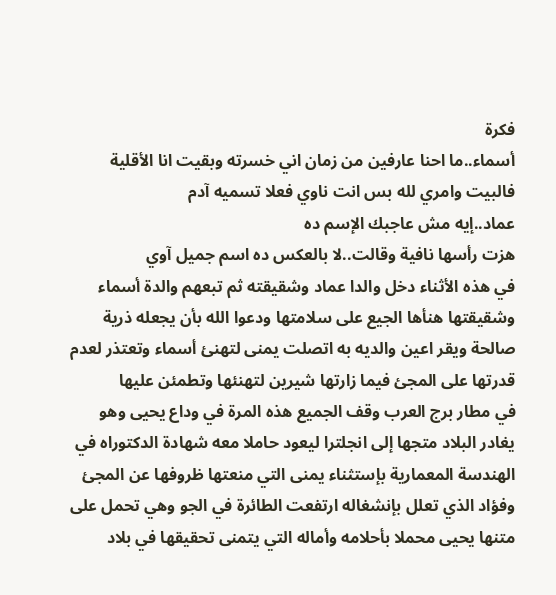فكرة
أسماء..ما احنا عارفين من زمان اني خسرته وبقيت انا الأقلية فالبيت وامري لله بس انت ناوي فعلا تسميه آدم
عماد..إيه مش عاجبك الإسم ده
هزت رأسها نافية وقالت..لا بالعكس ده اسم جميل آوي
في هذه الأثناء دخل والدا عماد وشقيقته ثم تبعهم والدة أسماء وشقيقتها هنأها الجيع على سلامتها ودعوا الله بأن يجعله ذرية صالحة ويقر اعين والديه به اتصلت يمنى لتهنئ أسماء وتعتذر لعدم قدرتها على المجئ فيما زارتها شيرين لتهنئها وتطمئن عليها
في مطار برج العرب وقف الجميع هذه المرة في وداع يحيى وهو يغادر البلاد متجها إلى انجلترا ليعود حاملا معه شهادة الدكتوراه في الهندسة المعمارية بإستثناء يمنى التي منعتها ظروفها عن المجئ وفؤاد الذي تعلل بإنشغاله ارتفعت الطائرة في الجو وهي تحمل على متنها يحيى محملا بأحلامه وأماله التي يتمنى تحقيقها في بلاد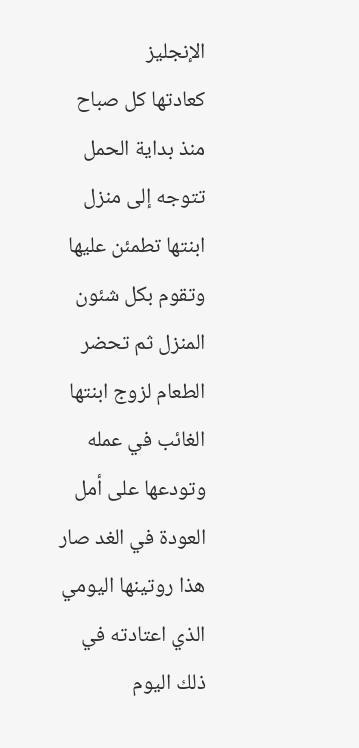الإنجليز
كعادتها كل صباح منذ بداية الحمل تتوجه إلى منزل ابنتها تطمئن عليها وتقوم بكل شئون المنزل ثم تحضر الطعام لزوج ابنتها الغائب في عمله وتودعها على أمل العودة في الغد صار هذا روتينها اليومي الذي اعتادته في ذلك اليوم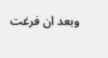وبعد ان فرغت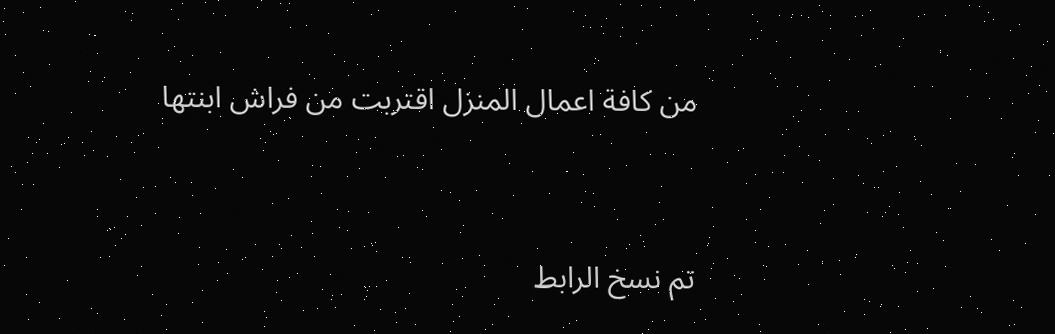من كافة اعمال المنزل اقتربت من فراش ابنتها


تم نسخ الرابط